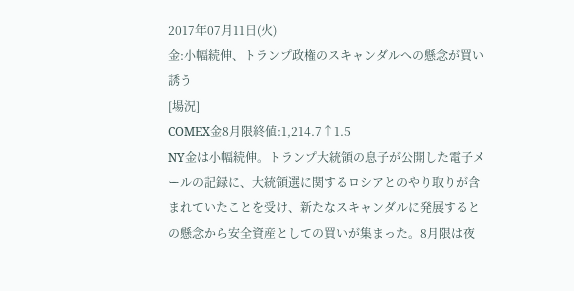2017年07月11日(火)
金:小幅続伸、トランプ政権のスキャンダルへの懸念が買い誘う
[場況]
COMEX金8月限終値:1,214.7↑1.5
NY金は小幅続伸。トランプ大統領の息子が公開した電子メールの記録に、大統領選に関するロシアとのやり取りが含まれていたことを受け、新たなスキャンダルに発展するとの懸念から安全資産としての買いが集まった。8月限は夜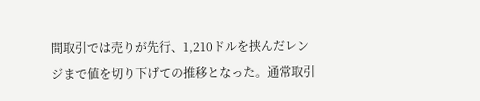間取引では売りが先行、1,210ドルを挟んだレンジまで値を切り下げての推移となった。通常取引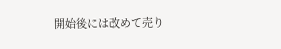開始後には改めて売り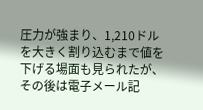圧力が強まり、1,210ドルを大きく割り込むまで値を下げる場面も見られたが、その後は電子メール記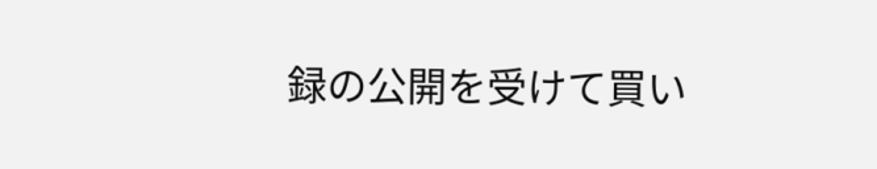録の公開を受けて買い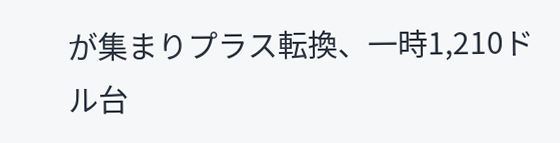が集まりプラス転換、一時1,210ドル台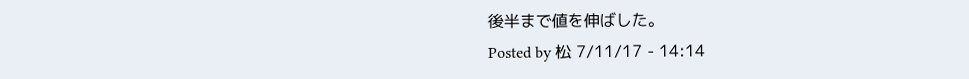後半まで値を伸ばした。
Posted by 松 7/11/17 - 14:14